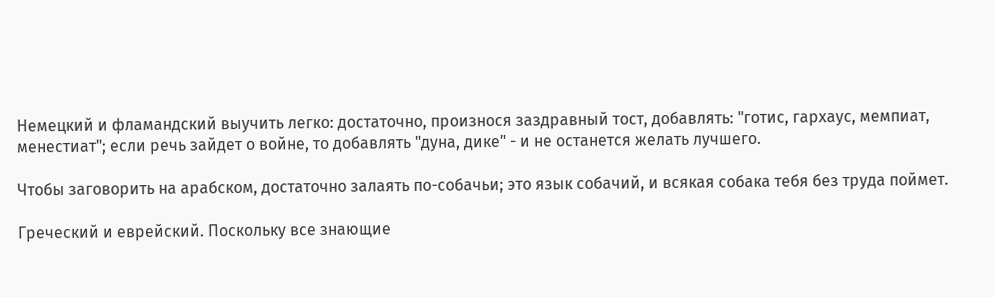Немецкий и фламандский выучить легко: достаточно, произнося заздравный тост, добавлять: "готис, гархаус, мемпиат, менестиат"; если речь зайдет о войне, то добавлять "дуна, дике" - и не останется желать лучшего.

Чтобы заговорить на арабском, достаточно залаять по-собачьи; это язык собачий, и всякая собака тебя без труда поймет.

Греческий и еврейский. Поскольку все знающие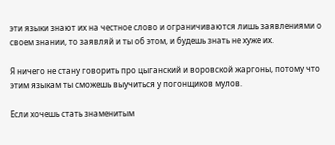эти языки знают их на честное слово и ограничиваются лишь заявлениями о своем знании, то заявляй и ты об этом, и будешь знать не хуже их.

Я ничего не стану говорить про цыганский и воровской жаргоны, потому что этим языкам ты сможешь выучиться у погонщиков мулов.

Если хочешь стать знаменитым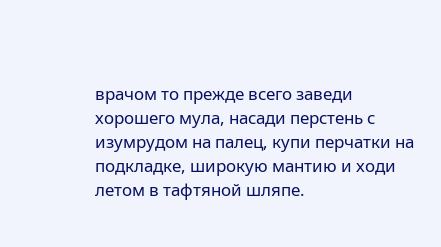врачом то прежде всего заведи хорошего мула, насади перстень с изумрудом на палец, купи перчатки на подкладке, широкую мантию и ходи летом в тафтяной шляпе.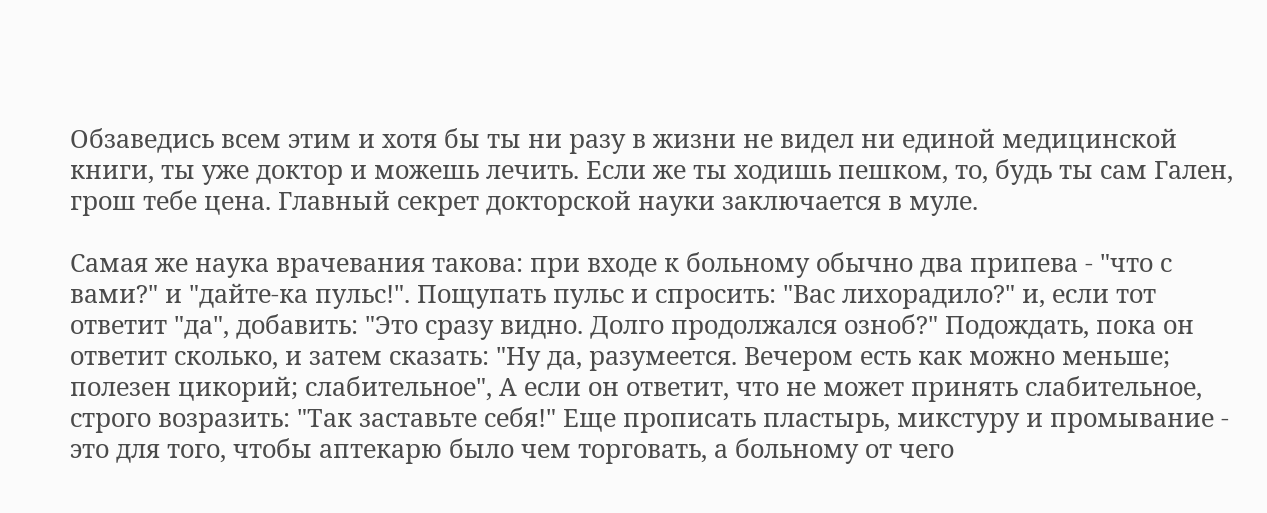Обзаведись всем этим и хотя бы ты ни разу в жизни не видел ни единой медицинской книги, ты уже доктор и можешь лечить. Если же ты ходишь пешком, то, будь ты сам Гален, грош тебе цена. Главный секрет докторской науки заключается в муле.

Самая же наука врачевания такова: при входе к больному обычно два припева - "что с вами?" и "дайте-ка пульс!". Пощупать пульс и спросить: "Вас лихорадило?" и, если тот ответит "да", добавить: "Это сразу видно. Долго продолжался озноб?" Подождать, пока он ответит сколько, и затем сказать: "Ну да, разумеется. Вечером есть как можно меньше; полезен цикорий; слабительное", А если он ответит, что не может принять слабительное, строго возразить: "Так заставьте себя!" Еще прописать пластырь, микстуру и промывание - это для того, чтобы аптекарю было чем торговать, а больному от чего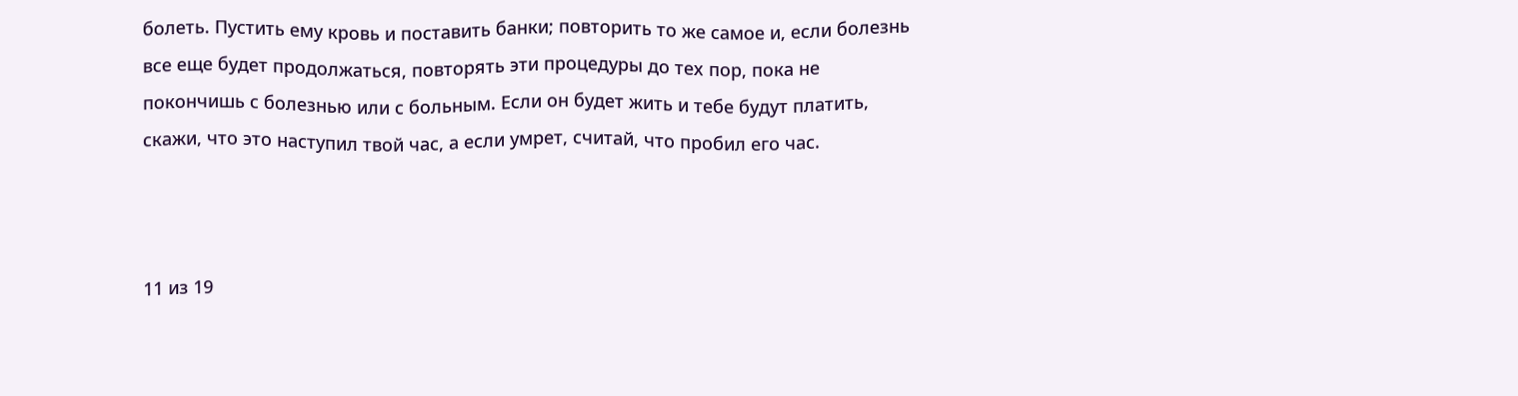болеть. Пустить ему кровь и поставить банки; повторить то же самое и, если болезнь все еще будет продолжаться, повторять эти процедуры до тех пор, пока не покончишь с болезнью или с больным. Если он будет жить и тебе будут платить, скажи, что это наступил твой час, а если умрет, считай, что пробил его час.



11 из 19